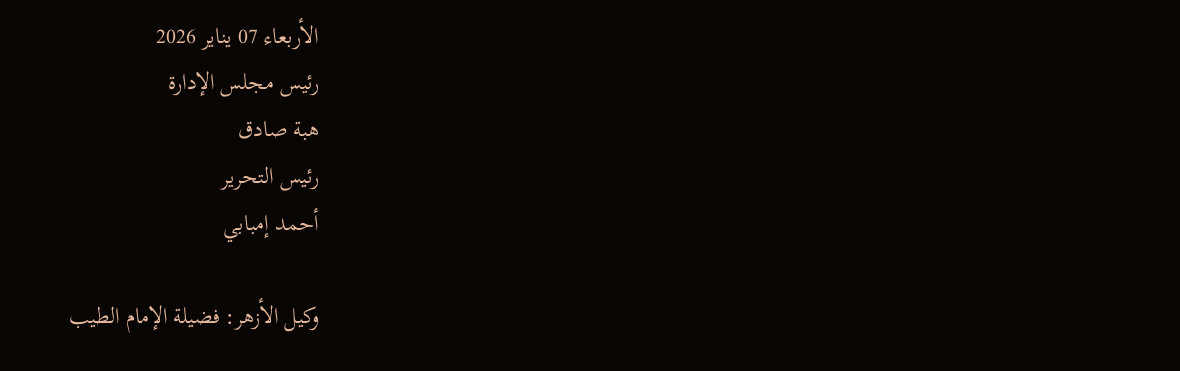الأربعاء 07 يناير 2026
رئيس مجلس الإدارة
هبة صادق
رئيس التحرير
أحمد إمبابي

وكيل الأزهر: فضيلة الإمام الطيب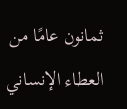ثمانون عامًا من العطاء الإنساني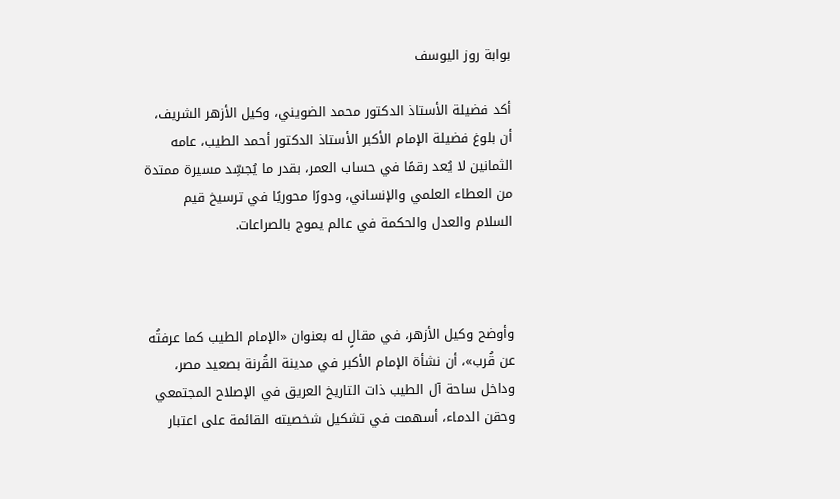بوابة روز اليوسف

أكد فضيلة الأستاذ الدكتور محمد الضويني، وكيل الأزهر الشريف، أن بلوغ فضيلة الإمام الأكبر الأستاذ الدكتور أحمد الطيب، عامه الثمانين لا يُعد رقمًا في حساب العمر، بقدر ما يُجسِّد مسيرة ممتدة من العطاء العلمي والإنساني، ودورًا محوريًا في ترسيخ قيم السلام والعدل والحكمة في عالم يموج بالصراعات.



وأوضح وكيل الأزهر، في مقالٍ له بعنوان «الإمام الطيب كما عرفتُه عن قُرب»، أن نشأة الإمام الأكبر في مدينة القُرنة بصعيد مصر، وداخل ساحة آل الطيب ذات التاريخ العريق في الإصلاح المجتمعي وحقن الدماء، أسهمت في تشكيل شخصيته القائمة على اعتبار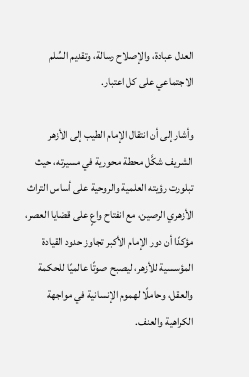العدل عبادة، والإصلاح رسالة، وتقديم السِّلم الاجتماعي على كل اعتبار.

وأشار إلى أن انتقال الإمام الطيب إلى الأزهر الشريف شكَّل محطة محورية في مسيرته، حيث تبلورت رؤيته العلمية والروحية على أساس التراث الأزهري الرصين، مع انفتاح واعٍ على قضايا العصر، مؤكدًا أن دور الإمام الأكبر تجاوز حدود القيادة المؤسسية للأزهر، ليصبح صوتًا عالميًا للحكمة والعقل، وحاملًا لهموم الإنسانية في مواجهة الكراهية والعنف.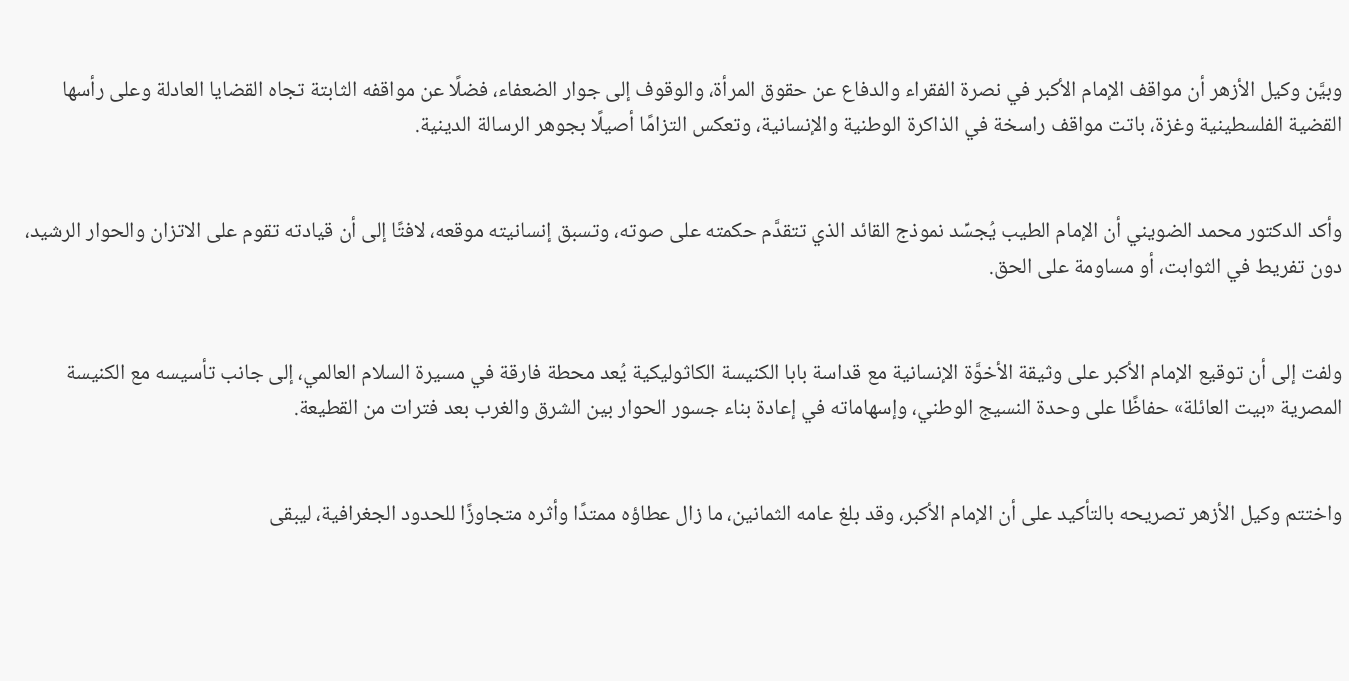وبيَّن وكيل الأزهر أن مواقف الإمام الأكبر في نصرة الفقراء والدفاع عن حقوق المرأة، والوقوف إلى جوار الضعفاء، فضلًا عن مواقفه الثابتة تجاه القضايا العادلة وعلى رأسها القضية الفلسطينية وغزة، باتت مواقف راسخة في الذاكرة الوطنية والإنسانية، وتعكس التزامًا أصيلًا بجوهر الرسالة الدينية.


وأكد الدكتور محمد الضويني أن الإمام الطيب يُجسِّد نموذج القائد الذي تتقدَّم حكمته على صوته، وتسبق إنسانيته موقعه، لافتًا إلى أن قيادته تقوم على الاتزان والحوار الرشيد، دون تفريط في الثوابت، أو مساومة على الحق.


ولفت إلى أن توقيع الإمام الأكبر على وثيقة الأخوَّة الإنسانية مع قداسة بابا الكنيسة الكاثوليكية يُعد محطة فارقة في مسيرة السلام العالمي، إلى جانب تأسيسه مع الكنيسة المصرية «بيت العائلة» حفاظًا على وحدة النسيج الوطني، وإسهاماته في إعادة بناء جسور الحوار بين الشرق والغرب بعد فترات من القطيعة.


واختتم وكيل الأزهر تصريحه بالتأكيد على أن الإمام الأكبر، وقد بلغ عامه الثمانين، ما زال عطاؤه ممتدًا وأثره متجاوزًا للحدود الجغرافية، ليبقى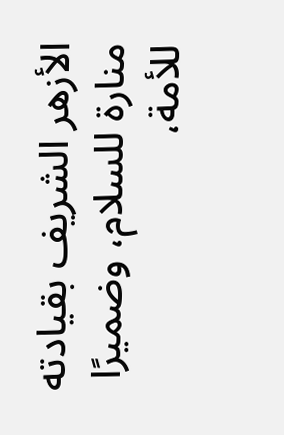الأزهر الشريف بقيادته منارة للسلام، وضميرًا للأمة،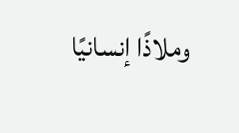وملاذًا إنسانيًا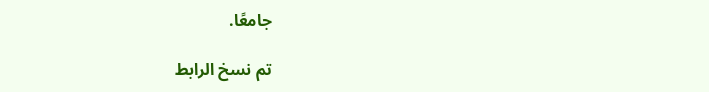جامعًا.

تم نسخ الرابط